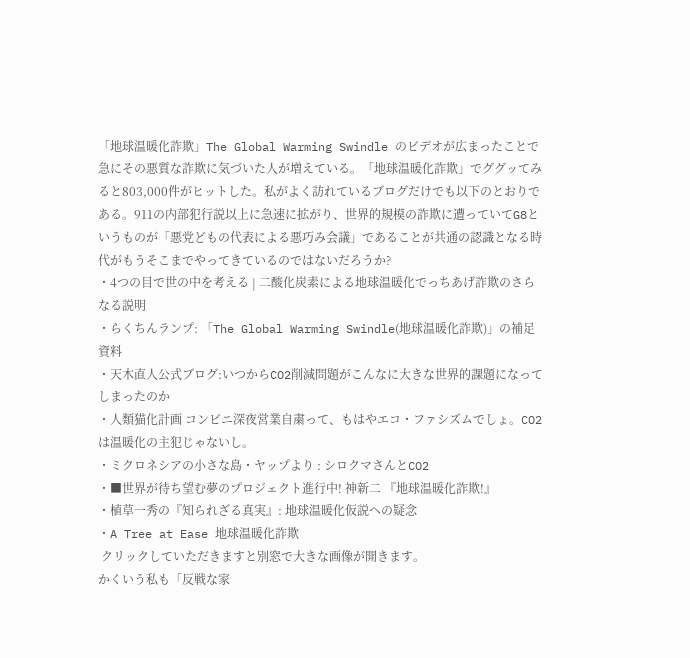「地球温暖化詐欺」The Global Warming Swindle のビデオが広まったことで急にその悪質な詐欺に気づいた人が増えている。「地球温暖化詐欺」でググッてみると803,000件がヒットした。私がよく訪れているブログだけでも以下のとおりである。911の内部犯行説以上に急速に拡がり、世界的規模の詐欺に遭っていてG8というものが「悪党どもの代表による悪巧み会議」であることが共通の認識となる時代がもうそこまでやってきているのではないだろうか?
・4つの目で世の中を考える | 二酸化炭素による地球温暖化でっちあげ詐欺のさらなる説明
・らくちんランプ: 「The Global Warming Swindle(地球温暖化詐欺)」の補足資料
・天木直人公式ブログ:いつからCO2削減問題がこんなに大きな世界的課題になってしまったのか
・人類猫化計画 コンビニ深夜営業自粛って、もはやエコ・ファシズムでしょ。CO2は温暖化の主犯じゃないし。
・ミクロネシアの小さな島・ヤップより : シロクマさんとCO2
・■世界が待ち望む夢のプロジェクト進行中! 神新二 『地球温暖化詐欺!』
・植草一秀の『知られざる真実』: 地球温暖化仮説への疑念
・A Tree at Ease 地球温暖化詐欺
 クリックしていただきますと別窓で大きな画像が開きます。
かくいう私も「反戦な家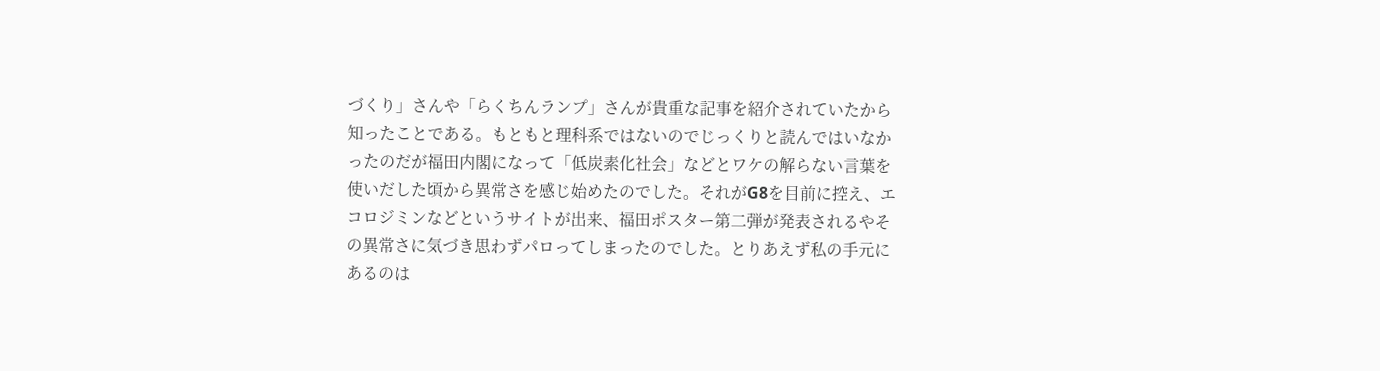づくり」さんや「らくちんランプ」さんが貴重な記事を紹介されていたから知ったことである。もともと理科系ではないのでじっくりと読んではいなかったのだが福田内閣になって「低炭素化社会」などとワケの解らない言葉を使いだした頃から異常さを感じ始めたのでした。それがG8を目前に控え、エコロジミンなどというサイトが出来、福田ポスター第二弾が発表されるやその異常さに気づき思わずパロってしまったのでした。とりあえず私の手元にあるのは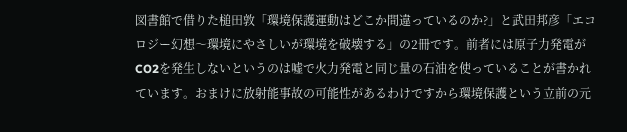図書館で借りた槌田敦「環境保護運動はどこか間違っているのか?」と武田邦彦「エコロジー幻想〜環境にやさしいが環境を破壊する」の2冊です。前者には原子力発電がCO2を発生しないというのは嘘で火力発電と同じ量の石油を使っていることが書かれています。おまけに放射能事故の可能性があるわけですから環境保護という立前の元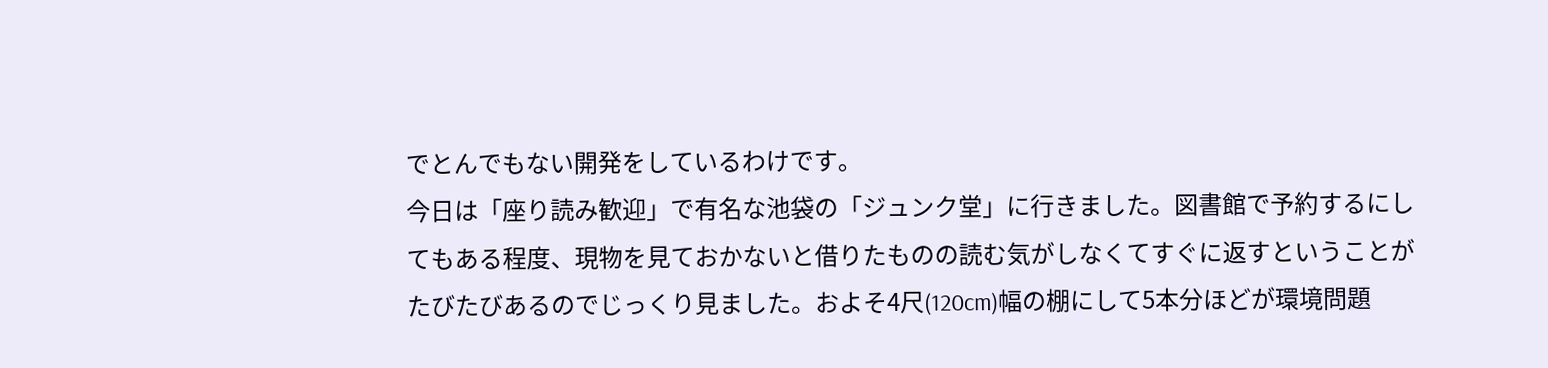でとんでもない開発をしているわけです。
今日は「座り読み歓迎」で有名な池袋の「ジュンク堂」に行きました。図書館で予約するにしてもある程度、現物を見ておかないと借りたものの読む気がしなくてすぐに返すということがたびたびあるのでじっくり見ました。およそ4尺(120cm)幅の棚にして5本分ほどが環境問題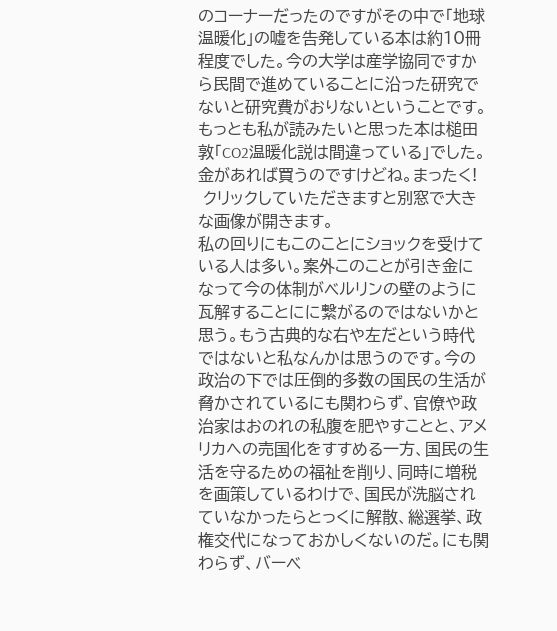のコーナーだったのですがその中で「地球温暖化」の嘘を告発している本は約10冊程度でした。今の大学は産学協同ですから民間で進めていることに沿った研究でないと研究費がおりないということです。もっとも私が読みたいと思った本は槌田敦「CO2温暖化説は間違っている」でした。金があれば買うのですけどね。まったく!
 クリックしていただきますと別窓で大きな画像が開きます。
私の回りにもこのことにショックを受けている人は多い。案外このことが引き金になって今の体制がベルリンの壁のように瓦解することにに繋がるのではないかと思う。もう古典的な右や左だという時代ではないと私なんかは思うのです。今の政治の下では圧倒的多数の国民の生活が脅かされているにも関わらず、官僚や政治家はおのれの私腹を肥やすことと、アメリカへの売国化をすすめる一方、国民の生活を守るための福祉を削り、同時に増税を画策しているわけで、国民が洗脳されていなかったらとっくに解散、総選挙、政権交代になっておかしくないのだ。にも関わらず、バーベ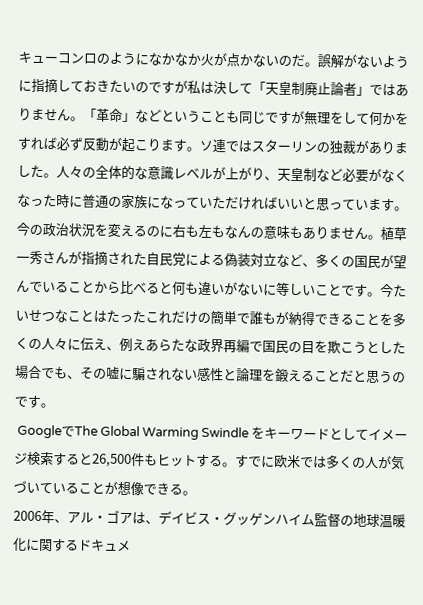キューコンロのようになかなか火が点かないのだ。誤解がないように指摘しておきたいのですが私は決して「天皇制廃止論者」ではありません。「革命」などということも同じですが無理をして何かをすれば必ず反動が起こります。ソ連ではスターリンの独裁がありました。人々の全体的な意識レベルが上がり、天皇制など必要がなくなった時に普通の家族になっていただければいいと思っています。今の政治状況を変えるのに右も左もなんの意味もありません。植草一秀さんが指摘された自民党による偽装対立など、多くの国民が望んでいることから比べると何も違いがないに等しいことです。今たいせつなことはたったこれだけの簡単で誰もが納得できることを多くの人々に伝え、例えあらたな政界再編で国民の目を欺こうとした場合でも、その嘘に騙されない感性と論理を鍛えることだと思うのです。
 GoogleでThe Global Warming Swindle をキーワードとしてイメージ検索すると26,500件もヒットする。すでに欧米では多くの人が気づいていることが想像できる。
2006年、アル・ゴアは、デイビス・グッゲンハイム監督の地球温暖化に関するドキュメ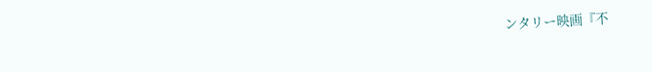ンタリー映画『不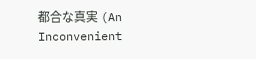都合な真実 (An Inconvenient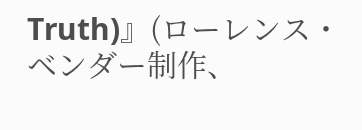Truth)』(ローレンス・ベンダー制作、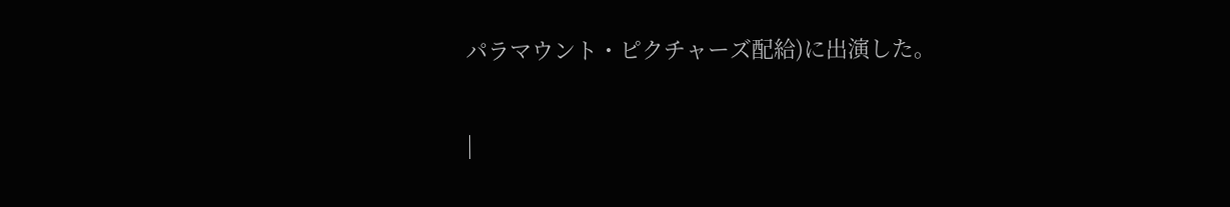パラマウント・ピクチャーズ配給)に出演した。

|